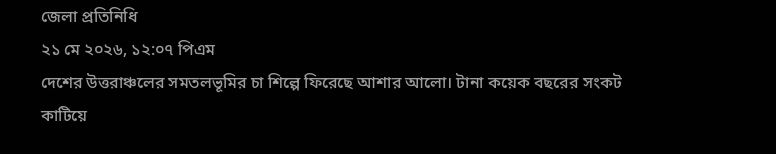জেলা প্রতিনিধি
২১ মে ২০২৬, ১২:০৭ পিএম
দেশের উত্তরাঞ্চলের সমতলভূমির চা শিল্পে ফিরেছে আশার আলো। টানা কয়েক বছরের সংকট কাটিয়ে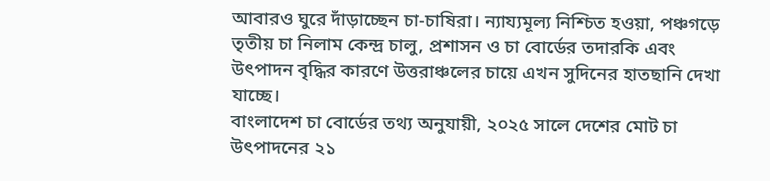আবারও ঘুরে দাঁড়াচ্ছেন চা-চাষিরা। ন্যায্যমূল্য নিশ্চিত হওয়া, পঞ্চগড়ে তৃতীয় চা নিলাম কেন্দ্র চালু, প্রশাসন ও চা বোর্ডের তদারকি এবং উৎপাদন বৃদ্ধির কারণে উত্তরাঞ্চলের চায়ে এখন সুদিনের হাতছানি দেখা যাচ্ছে।
বাংলাদেশ চা বোর্ডের তথ্য অনুযায়ী, ২০২৫ সালে দেশের মোট চা উৎপাদনের ২১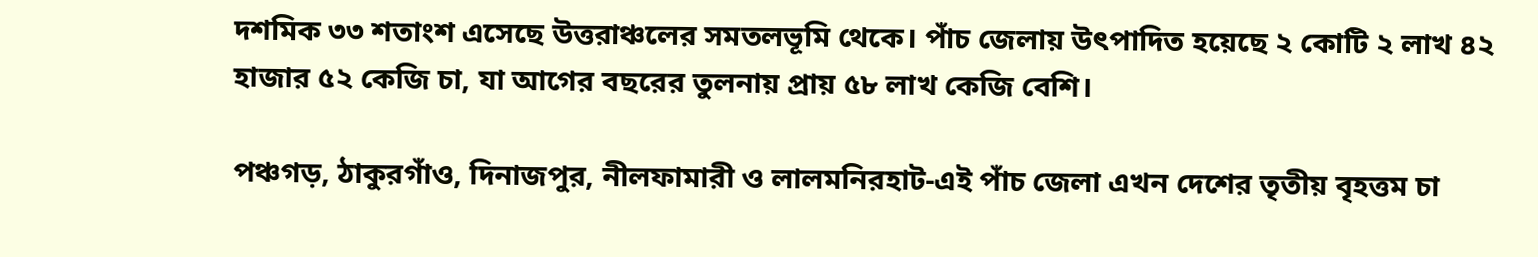দশমিক ৩৩ শতাংশ এসেছে উত্তরাঞ্চলের সমতলভূমি থেকে। পাঁচ জেলায় উৎপাদিত হয়েছে ২ কোটি ২ লাখ ৪২ হাজার ৫২ কেজি চা, যা আগের বছরের তুলনায় প্রায় ৫৮ লাখ কেজি বেশি।

পঞ্চগড়, ঠাকুরগাঁও, দিনাজপুর, নীলফামারী ও লালমনিরহাট-এই পাঁচ জেলা এখন দেশের তৃতীয় বৃহত্তম চা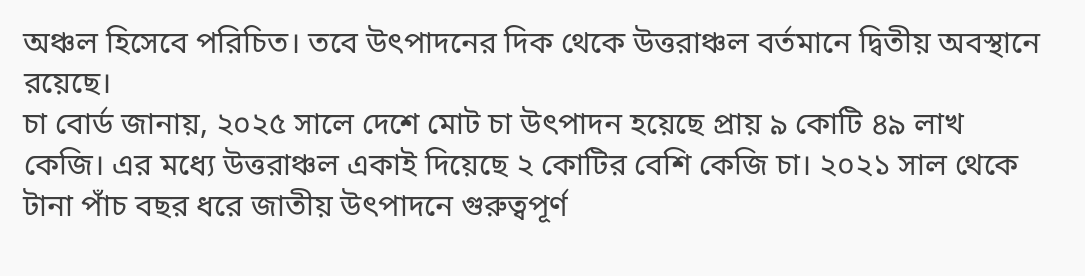অঞ্চল হিসেবে পরিচিত। তবে উৎপাদনের দিক থেকে উত্তরাঞ্চল বর্তমানে দ্বিতীয় অবস্থানে রয়েছে।
চা বোর্ড জানায়, ২০২৫ সালে দেশে মোট চা উৎপাদন হয়েছে প্রায় ৯ কোটি ৪৯ লাখ কেজি। এর মধ্যে উত্তরাঞ্চল একাই দিয়েছে ২ কোটির বেশি কেজি চা। ২০২১ সাল থেকে টানা পাঁচ বছর ধরে জাতীয় উৎপাদনে গুরুত্বপূর্ণ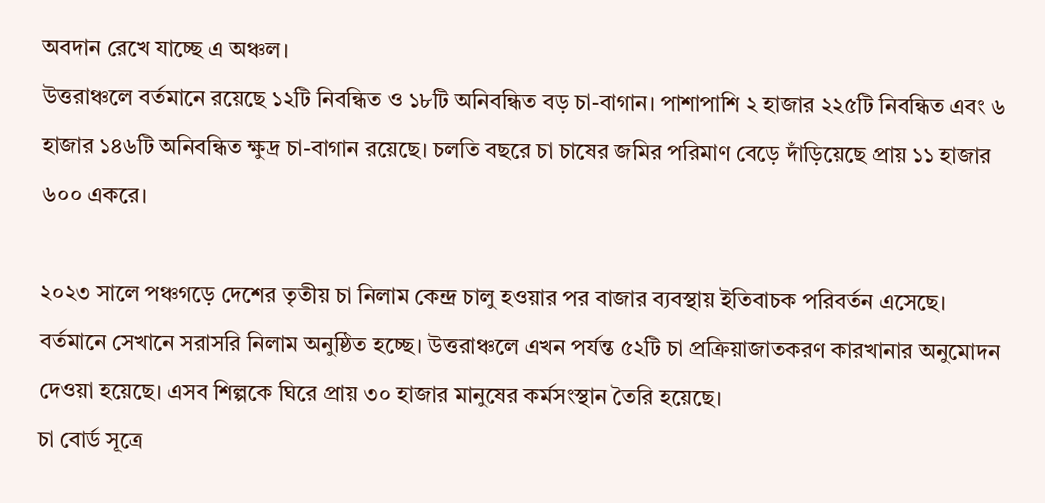অবদান রেখে যাচ্ছে এ অঞ্চল।
উত্তরাঞ্চলে বর্তমানে রয়েছে ১২টি নিবন্ধিত ও ১৮টি অনিবন্ধিত বড় চা-বাগান। পাশাপাশি ২ হাজার ২২৫টি নিবন্ধিত এবং ৬ হাজার ১৪৬টি অনিবন্ধিত ক্ষুদ্র চা-বাগান রয়েছে। চলতি বছরে চা চাষের জমির পরিমাণ বেড়ে দাঁড়িয়েছে প্রায় ১১ হাজার ৬০০ একরে।

২০২৩ সালে পঞ্চগড়ে দেশের তৃতীয় চা নিলাম কেন্দ্র চালু হওয়ার পর বাজার ব্যবস্থায় ইতিবাচক পরিবর্তন এসেছে। বর্তমানে সেখানে সরাসরি নিলাম অনুষ্ঠিত হচ্ছে। উত্তরাঞ্চলে এখন পর্যন্ত ৫২টি চা প্রক্রিয়াজাতকরণ কারখানার অনুমোদন দেওয়া হয়েছে। এসব শিল্পকে ঘিরে প্রায় ৩০ হাজার মানুষের কর্মসংস্থান তৈরি হয়েছে।
চা বোর্ড সূত্রে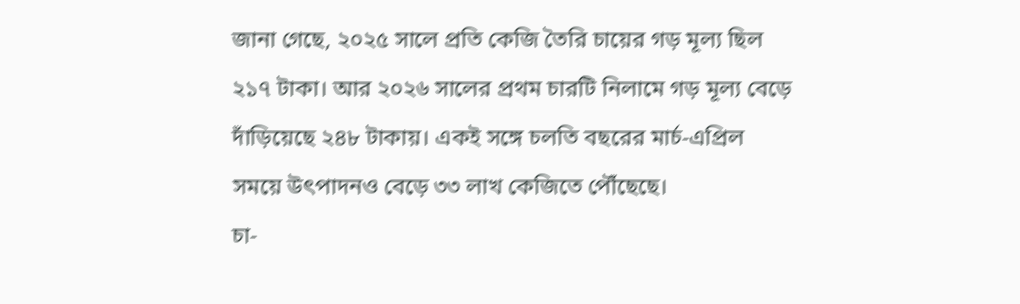জানা গেছে, ২০২৫ সালে প্রতি কেজি তৈরি চায়ের গড় মূল্য ছিল ২১৭ টাকা। আর ২০২৬ সালের প্রথম চারটি নিলামে গড় মূল্য বেড়ে দাঁড়িয়েছে ২৪৮ টাকায়। একই সঙ্গে চলতি বছরের মার্চ-এপ্রিল সময়ে উৎপাদনও বেড়ে ৩৩ লাখ কেজিতে পৌঁছেছে।
চা-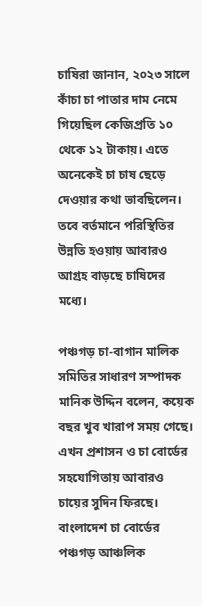চাষিরা জানান, ২০২৩ সালে কাঁচা চা পাতার দাম নেমে গিয়েছিল কেজিপ্রতি ১০ থেকে ১২ টাকায়। এতে অনেকেই চা চাষ ছেড়ে দেওয়ার কথা ভাবছিলেন। তবে বর্তমানে পরিস্থিতির উন্নতি হওয়ায় আবারও আগ্রহ বাড়ছে চাষিদের মধ্যে।

পঞ্চগড় চা-বাগান মালিক সমিতির সাধারণ সম্পাদক মানিক উদ্দিন বলেন, কয়েক বছর খুব খারাপ সময় গেছে। এখন প্রশাসন ও চা বোর্ডের সহযোগিতায় আবারও চায়ের সুদিন ফিরছে।
বাংলাদেশ চা বোর্ডের পঞ্চগড় আঞ্চলিক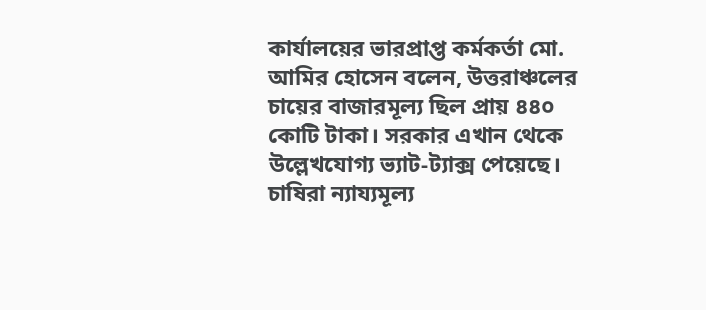কার্যালয়ের ভারপ্রাপ্ত কর্মকর্তা মো. আমির হোসেন বলেন, উত্তরাঞ্চলের চায়ের বাজারমূল্য ছিল প্রায় ৪৪০ কোটি টাকা। সরকার এখান থেকে উল্লেখযোগ্য ভ্যাট-ট্যাক্স পেয়েছে। চাষিরা ন্যায্যমূল্য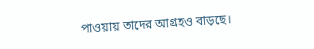পাওয়ায় তাদের আগ্রহও বাড়ছে।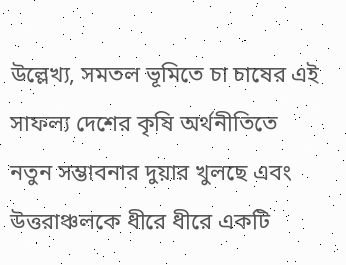উল্লেখ্য, সমতল ভূমিতে চা চাষের এই সাফল্য দেশের কৃষি অর্থনীতিতে নতুন সম্ভাবনার দুয়ার খুলছে এবং উত্তরাঞ্চলকে ধীরে ধীরে একটি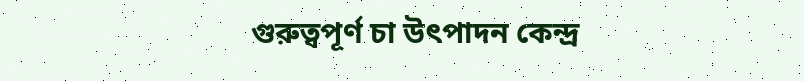গুরুত্বপূর্ণ চা উৎপাদন কেন্দ্র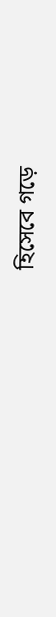হিসেবে গড়ে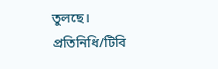তুলছে।
প্রতিনিধি/টিবি